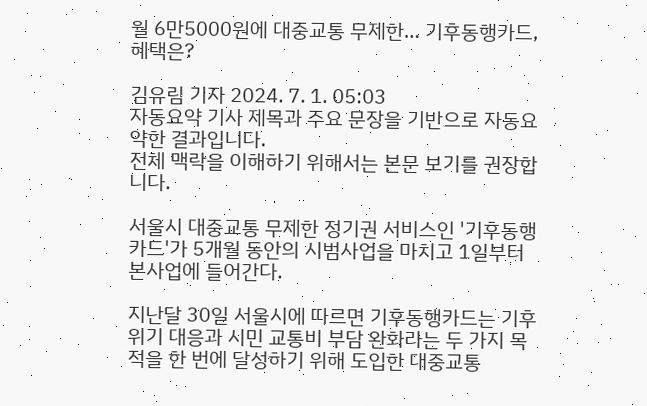월 6만5000원에 대중교통 무제한… 기후동행카드, 혜택은?

김유림 기자 2024. 7. 1. 05:03
자동요약 기사 제목과 주요 문장을 기반으로 자동요약한 결과입니다.
전체 맥락을 이해하기 위해서는 본문 보기를 권장합니다.

서울시 대중교통 무제한 정기권 서비스인 '기후동행카드'가 5개월 동안의 시범사업을 마치고 1일부터 본사업에 들어간다.

지난달 30일 서울시에 따르면 기후동행카드는 기후위기 대응과 시민 교통비 부담 완화라는 두 가지 목적을 한 번에 달성하기 위해 도입한 대중교통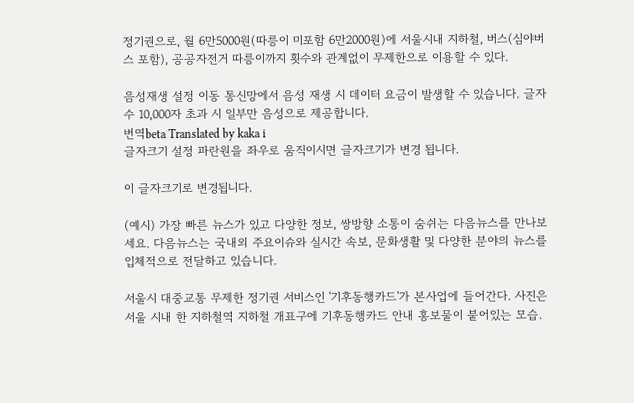정기권으로, 월 6만5000원(따릉이 미포함 6만2000원)에 서울시내 지하철, 버스(심야버스 포함), 공공자전거 따릉이까지 횟수와 관계없이 무제한으로 이용할 수 있다.

음성재생 설정 이동 통신망에서 음성 재생 시 데이터 요금이 발생할 수 있습니다. 글자 수 10,000자 초과 시 일부만 음성으로 제공합니다.
번역beta Translated by kaka i
글자크기 설정 파란원을 좌우로 움직이시면 글자크기가 변경 됩니다.

이 글자크기로 변경됩니다.

(예시) 가장 빠른 뉴스가 있고 다양한 정보, 쌍방향 소통이 숨쉬는 다음뉴스를 만나보세요. 다음뉴스는 국내외 주요이슈와 실시간 속보, 문화생활 및 다양한 분야의 뉴스를 입체적으로 전달하고 있습니다.

서울시 대중교통 무제한 정기권 서비스인 '기후동행카드'가 본사업에 들어간다. 사진은 서울 시내 한 지하철역 지하철 개표구에 기후동행카드 안내 홍보물이 붙어있는 모습.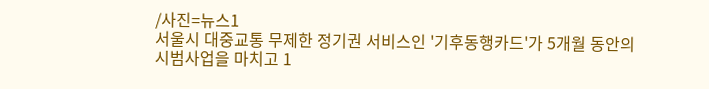/사진=뉴스1
서울시 대중교통 무제한 정기권 서비스인 '기후동행카드'가 5개월 동안의 시범사업을 마치고 1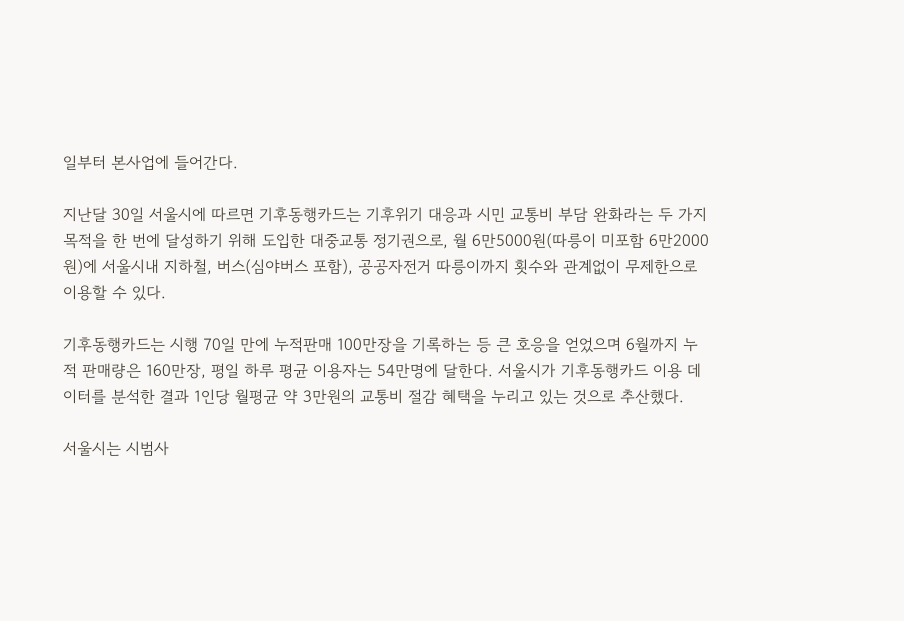일부터 본사업에 들어간다.

지난달 30일 서울시에 따르면 기후동행카드는 기후위기 대응과 시민 교통비 부담 완화라는 두 가지 목적을 한 번에 달성하기 위해 도입한 대중교통 정기권으로, 월 6만5000원(따릉이 미포함 6만2000원)에 서울시내 지하철, 버스(심야버스 포함), 공공자전거 따릉이까지 횟수와 관계없이 무제한으로 이용할 수 있다.

기후동행카드는 시행 70일 만에 누적판매 100만장을 기록하는 등 큰 호응을 얻었으며 6월까지 누적 판매량은 160만장, 평일 하루 평균 이용자는 54만명에 달한다. 서울시가 기후동행카드 이용 데이터를 분석한 결과 1인당 월평균 약 3만원의 교통비 절감 혜택을 누리고 있는 것으로 추산했다.

서울시는 시범사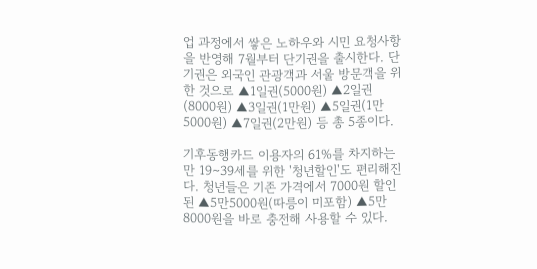업 과정에서 쌓은 노하우와 시민 요청사항을 반영해 7월부터 단기권을 출시한다. 단기권은 외국인 관광객과 서울 방문객을 위한 것으로 ▲1일권(5000원) ▲2일권(8000원) ▲3일권(1만원) ▲5일권(1만5000원) ▲7일권(2만원) 등 총 5종이다.

기후동행카드 이용자의 61%를 차지하는 만 19∼39세를 위한 '청년할인'도 편리해진다. 청년들은 기존 가격에서 7000원 할인된 ▲5만5000원(따릉이 미포함) ▲5만8000원을 바로 충전해 사용할 수 있다.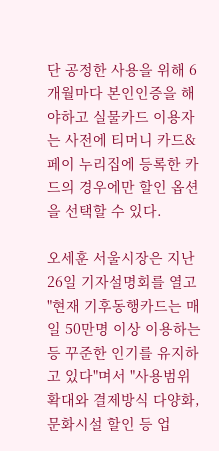단 공정한 사용을 위해 6개월마다 본인인증을 해야하고 실물카드 이용자는 사전에 티머니 카드&페이 누리집에 등록한 카드의 경우에만 할인 옵션을 선택할 수 있다.

오세훈 서울시장은 지난 26일 기자설명회를 열고 "현재 기후동행카드는 매일 50만명 이상 이용하는 등 꾸준한 인기를 유지하고 있다"며서 "사용범위 확대와 결제방식 다양화, 문화시설 할인 등 업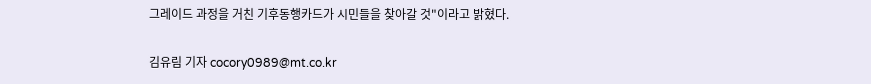그레이드 과정을 거친 기후동행카드가 시민들을 찾아갈 것"이라고 밝혔다.

김유림 기자 cocory0989@mt.co.kr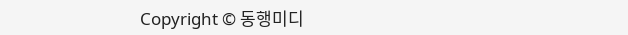Copyright © 동행미디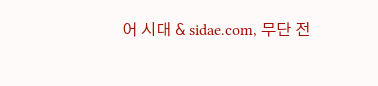어 시대 & sidae.com, 무단 전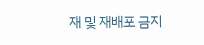재 및 재배포 금지